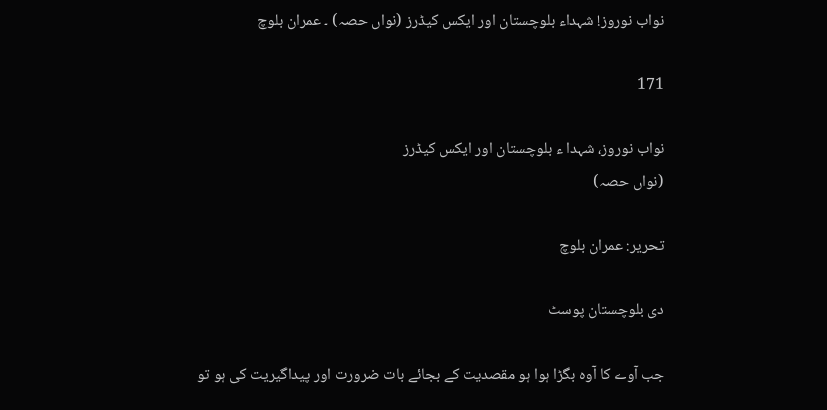نواب نوروز! شہداء بلوچستان اور ایکس کیڈرز (نواں حصہ) ۔ عمران بلوچ

171

نواب نوروز، شہدا ء بلوچستان اور ایکس کیڈرز
(نواں حصہ)

تحریر: عمران بلوچ

دی بلوچستان پوسٹ

جب آوے کا آوہ بگڑا ہوا ہو مقصدیت کے بجائے بات ضرورت اور پیداگیریت کی ہو تو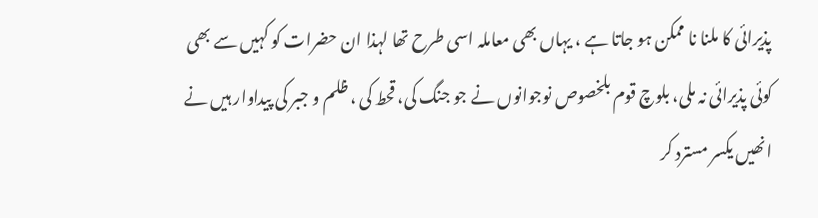پذیرائی کا ملنا نا ممکن ہو جاتا ہے ، یہاں بھی معاملہ اسی طرح تھا لہذا ان حضرات کو کہیں سے بھی کوئی پذیرائی نہ ملی، بلوچ قوم بلخصوص نوجوانوں نے جو جنگ کی، قحط کی ، ظلم و جبر کی پیداوار ہیں نے انھیں یکسر مسترد کر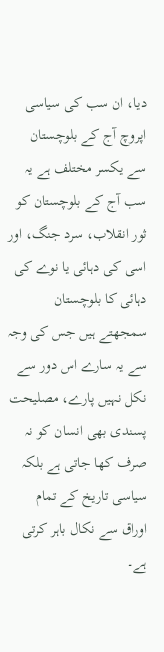دیا، ان سب کی سیاسی اپروچ آج کے بلوچستان سے یکسر مختلف ہے یہ سب آج کے بلوچستان کو ثور انقلاب، سرد جنگ، اور اسی کی دہائی یا نوے کی دہائی کا بلوچستان سمجھتے ہیں جس کی وجہ سے یہ سارے اس دور سے نکل نہیں پارے، مصلیحت پسندی بھی انسان کو نہ صرف کھا جاتی ہے بلکہ سیاسی تاریخ کے تمام اوراق سے نکال باہر کرتی ہے۔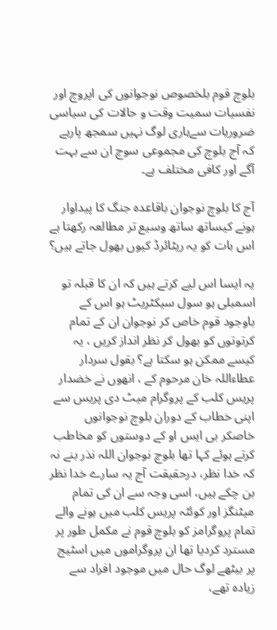بلوچ قوم بلخصوص نوجوانوں کی اپروچ اور نفسیات سمیت وقت و حالات کی سیاسی ضروریات سےہاری لوگ نہیں سمجھ پارہے کہ آج بلوچ کی مجموعی سوچ ان سے بہت آگے اور کافی مختلف ہے۔

آج کا بلوچ نوجوان باقاعدہ جنگ کا پیداوار ہونے کیساتھ ساتھ وسیع تر مطالعہ رکھتا ہے اس بات کو یہ ریٹائرڈ کیوں بھول جاتے ہیں؟

یہ ایسا اس لیے کرتے ہیں کہ ان کا قبلہ تو اسمبلی ہو سول سیکٹریٹ ہو اس کے باوجود قوم خاص کر نوجوان ان کے تمام کرتوتوں کو بھول کر نظر انداز کریں ، یہ کیسے ممکن ہو سکتا ہے؟ بقول سردار عطاءاللہ خان مرحوم کے ، انھوں نے خضدار پریس کلب کے پروگرام میٹ دی پریس سے اپنی خطاب کے دوران بلوچ نوجوانوں خاصکر بی ایس او کے دوستوں کو مخاطب کرتے ہوئے کہا تھا بلوچ نوجوان اللہ نذر بنے نہ کہ خدا نظر، درحقیقت آج یہ سارے خدا نظر بن چکے ہیں، اسی وجہ سے ان کی تمام میٹنگز اور کوئٹہ پریس کلب میں ہونے والے تمام پروگرامز کو بلوچ قوم نے مکمل طور پر مسترد کردیا تھا ان پروگراموں میں اسٹیج پر بیٹھے لوگ حال میں موجود افراد سے زیادہ تھے،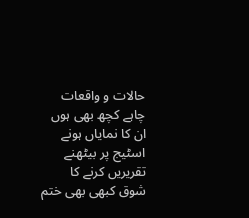حالات و واقعات چاہے کچھ بھی ہوں ان کا نمایاں ہونے اسٹیج پر بیٹھنے تقریریں کرنے کا شوق کبھی بھی ختم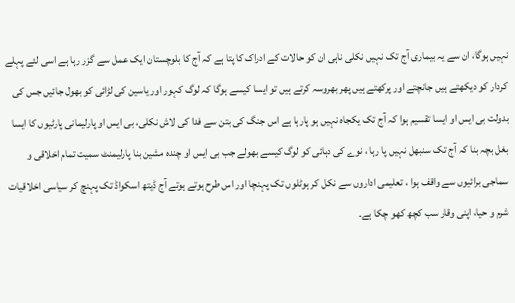نہیں ہوگا، ان سے یہ بیماری آج تک نہیں نکلی ناہی ان کو حالات کے ادراک کا پتا ہے کہ آج کا بلوچستان ایک عمل سے گزر رہا ہے اسی لئے پہلے کردار کو دیکھتے ہیں جانچتے اور پرکھتے ہیں پھر بھروسہ کرتے ہیں تو ایسا کیسے ہوگا کہ لوگ کہور اور یاسین کی لڑائی کو بھول جائیں جس کی بدولت بی ایس او ایسا تقسیم ہوا کہ آج تک یکجاہ نہیں ہو پارہا ہے اس جنگ کی بتن سے فدا کی لاش نکلی، بی ایس او پارلیمانی پارٹیوں کا ایسا بغل بچہ بنا کہ آج تک سنبھل نہیں پا رہا ، نوے کی دہائی کو لوگ کیسے بھولے جب بی ایس او چندہ مشین بنا پارلیمنٹ سمیت تمام اخلاقی و سماجی برائیوں سے واقف ہوا ، تعلیمی اداروں سے نکل کر ہوٹلوں تک پہنچا اور اس طرح ہوتے ہوتے آج ڈیتھ اسکواڈ تک پہنچ کر سیاسی اخلاقیات شرم و حیا، اپنی وقار سب کچھ کھو چکا ہے۔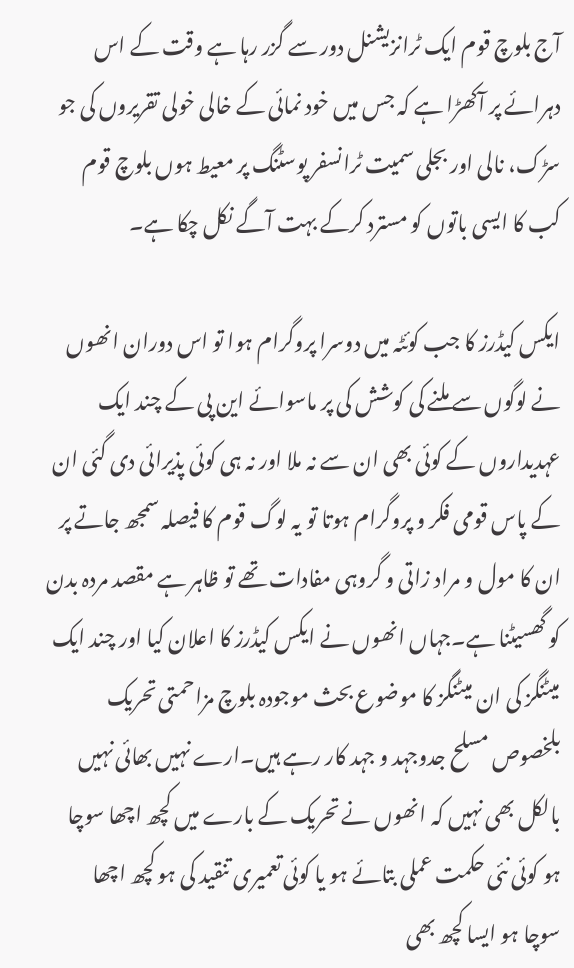آج بلوچ قوم ایک ٹرانزیشنل دور سے گزر رہا ہے وقت کے اس دہرائے پر آکھڑا ہے کہ جس میں خود نمائی کے خالی خولی تقریروں کی جو سڑک، نالی اور بجلی سمیت ٹرانسفر پوسٹنگ پر معیط ہوں بلوچ قوم کب کا ایسی باتوں کو مسترد کرکے بہت آگے نکل چکا ہے۔

ایکس کیڈرز کا جب کوئٹہ میں دوسرا پروگرام ہوا تو اس دوران انھوں نے لوگوں سے ملنے کی کوشش کی پر ماسوائے این پی کے چند ایک عہدیداروں کے کوئی بھی ان سے نہ ملا اور نہ ہی کوئی پذیرائی دی گئی ان کے پاس قومی فکر و پروگرام ہوتا تو یہ لوگ قوم کا فیصلہ سمجھ جاتے پر ان کا مول و مراد زاتی و گروہی مفادات تھے تو ظاہر ہے مقصد مردہ بدن کو گھسیٹنا ہے۔جہاں انھوں نے ایکس کیڈرز کا اعلان کیا اور چند ایک میٹنگز کی ان میٹنگز کا موضوع بحث موجودہ بلوچ مزاحمتی تحریک بلخصوص مسلح جدوجہد و جہد کار رہے ہیں۔ارے نہیں بھائی نہیں بالکل بھی نہیں کہ انھوں نے تحریک کے بارے میں کچھ اچھا سوچا ہو کوئی نئی حکمت عملی بتائے ہو یا کوئی تعمیری تنقید کی ہو کچھ اچھا سوچا ہو ایسا کچھ بھی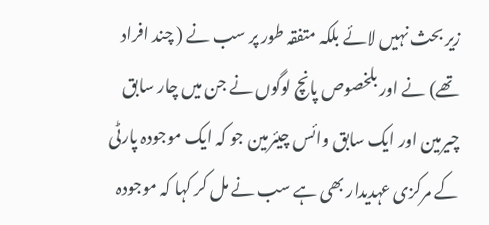زیر بحث نہیں لائے بلکہ متفقہ طور پر سب نے ( چند افراد تھے) نے اور بلخصوص پانچ لوگوں نے جن میں چار سابق چیرمین اور ایک سابق وائس چیئرمین جو کہ ایک موجودہ پارٹی کے مرکزی عہدیدار بھی ہے سب نے مل کر کہا کہ موجودہ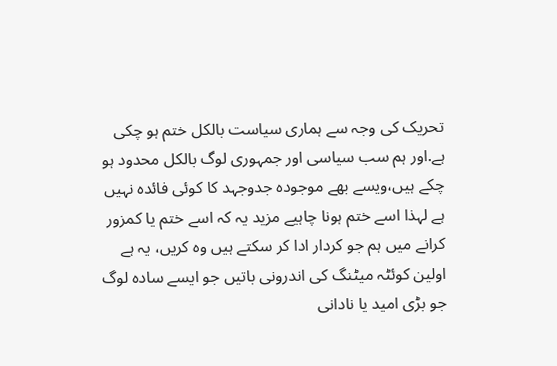تحریک کی وجہ سے ہماری سیاست بالکل ختم ہو چکی ہے.اور ہم سب سیاسی اور جمہوری لوگ بالکل محدود ہو چکے ہیں،ویسے بھے موجودہ جدوجہد کا کوئی فائدہ نہیں ہے لہذا اسے ختم ہونا چاہیے مزید یہ کہ اسے ختم یا کمزور کرانے میں ہم جو کردار ادا کر سکتے ہیں وہ کریں، یہ ہے اولین کوئٹہ میٹنگ کی اندرونی باتیں جو ایسے سادہ لوگ جو بڑی امید یا نادانی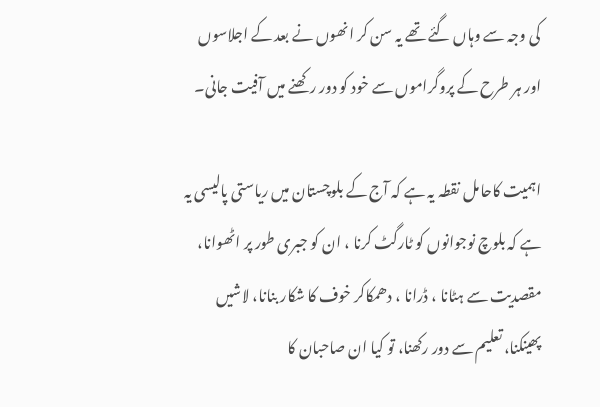کی وجہ سے وہاں گئے تھے یہ سن کر انھوں نے بعد کے اجلاسوں اور ہر طرح کے پروگراموں سے خود کو دور رکھنے میں آفیت جانی۔

اہمیت کاحامل نقطہ یہ ہے کہ آج کے بلوچستان میں ریاستی پالیسی یہ ہے کہ بلوچ نوجوانوں کو ٹارگٹ کرنا ، ان کو جبری طور پر اٹھوانا، مقصدیت سے ہٹانا ، ڈرانا ، دھمکاکر خوف کا شکار بنانا، لاشیں پھینکنا، تعلیم سے دور رکھنا، تو کیا ان صاحبان کا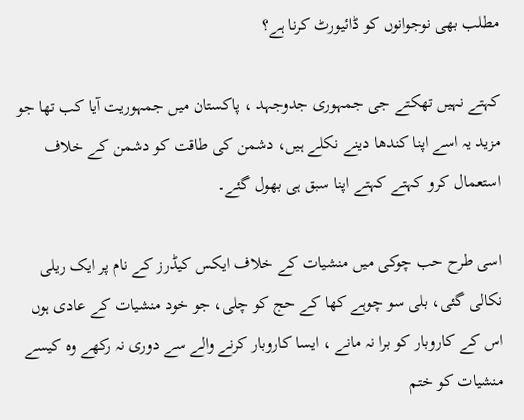مطلب بھی نوجوانوں کو ڈائیورٹ کرنا ہے؟

کہتے نہیں تھکتے جی جمہوری جدوجہد ، پاکستان میں جمہوریت آیا کب تھا جو مزید یہ اسے اپنا کندھا دینے نکلے ہیں، دشمن کی طاقت کو دشمن کے خلاف استعمال کرو کہتے کہتے اپنا سبق ہی بھول گئے۔

اسی طرح حب چوکی میں منشیات کے خلاف ایکس کیڈرز کے نام پر ایک ریلی نکالی گئی، بلی سو چوہے کھا کے حج کو چلی، جو خود منشیات کے عادی ہوں اس کے کاروبار کو برا نہ مانے ، ایسا کاروبار کرنے والے سے دوری نہ رکھے وہ کیسے منشیات کو ختم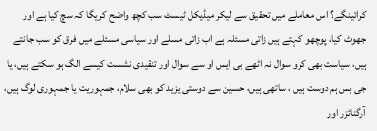کرائینگے؟ اس معاملے میں تحقیق سے لیکر میڈیکل ٹیسٹ سب کچھ واضح کریگا کہ سچ کیا ہے اور جھوٹ کیا، پوچھو کہتے ہیں زاتی مسئلہ ہے اب زاتی مسلے اور سیاسی مسئلے میں فرق کو سب جانتے ہیں، سیاست بھی کرو سوال نہ اٹھے بی ایس او سے سوال اور تنقیدی نشست کیسے الگ ہو سکتے ہیں، یا جی بس ہم دوست ہیں ، ساتھی ہیں، حسین سے دوستی یزید کو بھی سلام، جمہوریت یا جمہوری لوگ ہیں، آرگنائزر اور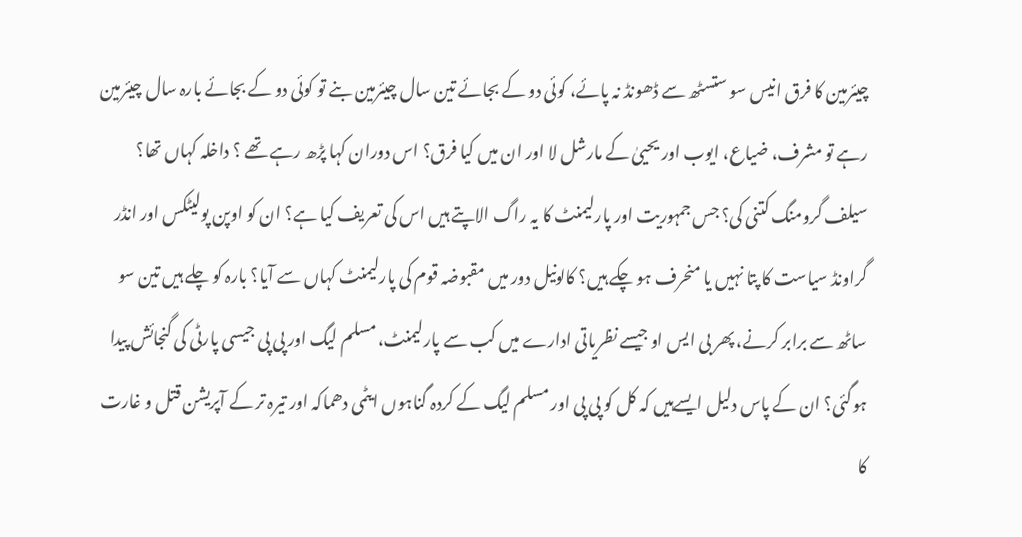چیئرمین کا فرق انیس سو ستسٹھ سے ڈھونڈ نہ پائے، کوئی دو کے بجائے تین سال چیئرمین بنے تو کوئی دو کے بجائے بارہ سال چیئرمین رہے تو مشرف، ضیاع، ایوب اور یحییٰ کے مارشل لا اور ان میں کیا فرق؟ اس دوران کہا پڑھ رہے تھے ؟ داخلہ کہاں تھا؟ سیلف گرومنگ کتنی کی؟ جس جمہوریت اور پارلیمنٹ کا یہ راگ الاپتے ہیں اس کی تعریف کیا ہے؟ ان کو اوپن پولیٹکس اور انڈر گراونڈ سیاست کا پتا نہیں یا منحرف ہو چکے ہیں؟ کالونیل دور میں مقبوضہ قوم کی پارلیمنٹ کہاں سے آیا؟ بارہ کو چلے ہیں تین سو ساٹھ سے برابر کرنے، پھر بی ایس او جیسے نظریاتی ادارے میں کب سے پارلیمنٹ، مسلم لیگ اور پی پی جیسی پارٹی کی گنجائش پیدا ہوگئی؟ ان کے پاس دلیل ایسےہیں کہ کل کو پی پی اور مسلم لیگ کے کردہ گناہوں ایٹمی دھماکہ اور تیرہ تر کے آپریشن قتل و غارت کا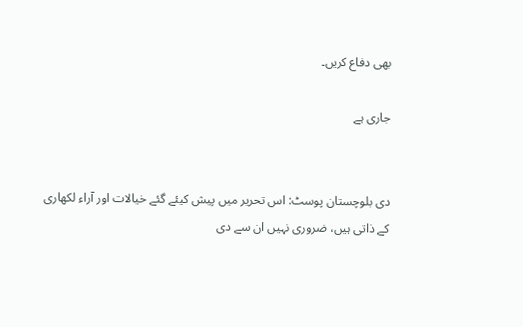بھی دفاع کریں۔

جاری ہے


دی بلوچستان پوسٹ: اس تحریر میں پیش کیئے گئے خیالات اور آراء لکھاری کے ذاتی ہیں، ضروری نہیں ان سے دی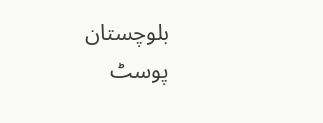بلوچستان پوسٹ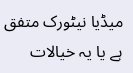میڈیا نیٹورک متفق ہے یا یہ خیالات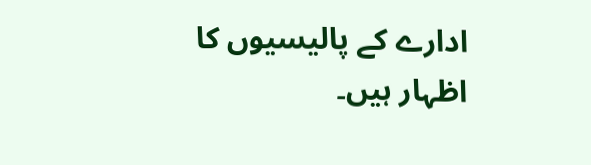ادارے کے پالیسیوں کا اظہار ہیں۔